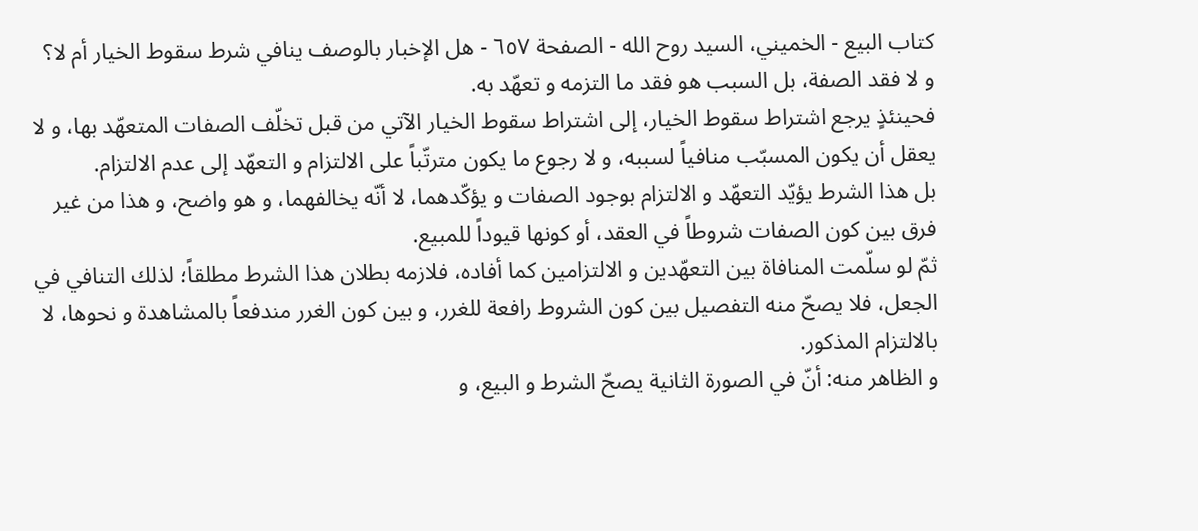كتاب البيع - الخميني، السيد روح الله - الصفحة ٦٥٧ - هل الإخبار بالوصف ينافي شرط سقوط الخيار أم لا؟
و لا فقد الصفة، بل السبب هو فقد ما التزمه و تعهّد به.
فحينئذٍ يرجع اشتراط سقوط الخيار، إلى اشتراط سقوط الخيار الآتي من قبل تخلّف الصفات المتعهّد بها، و لا يعقل أن يكون المسبّب منافياً لسببه، و لا رجوع ما يكون مترتّباً على الالتزام و التعهّد إلى عدم الالتزام.
بل هذا الشرط يؤيّد التعهّد و الالتزام بوجود الصفات و يؤكّدهما، لا أنّه يخالفهما، و هو واضح، و هذا من غير فرق بين كون الصفات شروطاً في العقد، أو كونها قيوداً للمبيع.
ثمّ لو سلّمت المنافاة بين التعهّدين و الالتزامين كما أفاده، فلازمه بطلان هذا الشرط مطلقاً؛ لذلك التنافي في الجعل، فلا يصحّ منه التفصيل بين كون الشروط رافعة للغرر، و بين كون الغرر مندفعاً بالمشاهدة و نحوها، لا بالالتزام المذكور.
و الظاهر منه: أنّ في الصورة الثانية يصحّ الشرط و البيع، و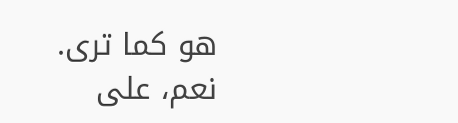هو كما ترى.
نعم، على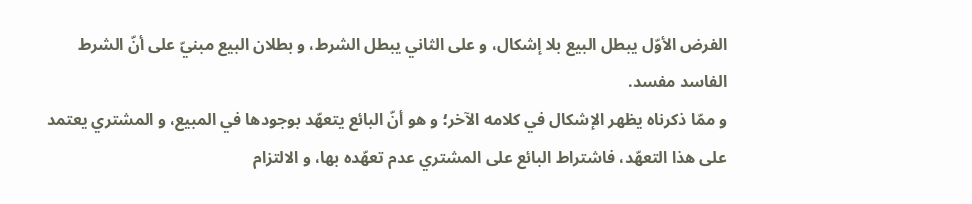الفرض الأوّل يبطل البيع بلا إشكال، و على الثاني يبطل الشرط، و بطلان البيع مبنيّ على أنّ الشرط الفاسد مفسد.
و ممّا ذكرناه يظهر الإشكال في كلامه الآخر؛ و هو أنّ البائع يتعهّد بوجودها في المبيع، و المشتري يعتمد على هذا التعهّد، فاشتراط البائع على المشتري عدم تعهّده بها، و الالتزام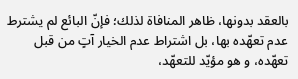بالعقد بدونها، ظاهر المنافاة لذلك؛ فإنّ البائع لم يشترط عدم تعهّده بها، بل اشتراط عدم الخيار آتٍ من قبل تعهّده، و هو مؤيّد للتعهّد،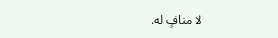لا منافٍ له.